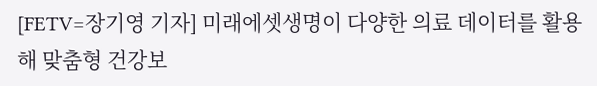[FETV=장기영 기자] 미래에셋생명이 다양한 의료 데이터를 활용해 맞춤형 건강보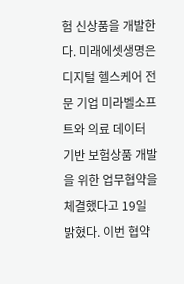험 신상품을 개발한다. 미래에셋생명은 디지털 헬스케어 전문 기업 미라벨소프트와 의료 데이터 기반 보험상품 개발을 위한 업무협약을 체결했다고 19일 밝혔다. 이번 협약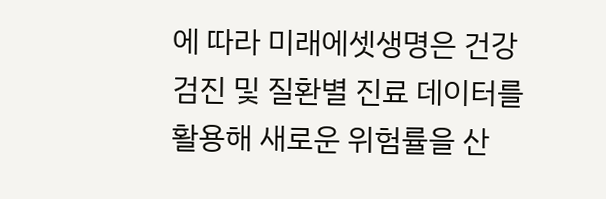에 따라 미래에셋생명은 건강검진 및 질환별 진료 데이터를 활용해 새로운 위험률을 산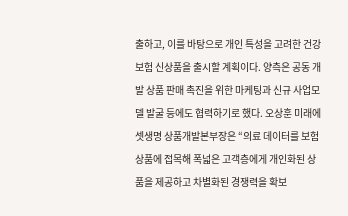출하고, 이를 바탕으로 개인 특성을 고려한 건강보험 신상품을 출시할 계획이다. 양측은 공동 개발 상품 판매 촉진을 위한 마케팅과 신규 사업모델 발굴 등에도 협력하기로 했다. 오상훈 미래에셋생명 상품개발본부장은 “의료 데이터를 보험상품에 접목해 폭넓은 고객층에게 개인화된 상품을 제공하고 차별화된 경쟁력을 확보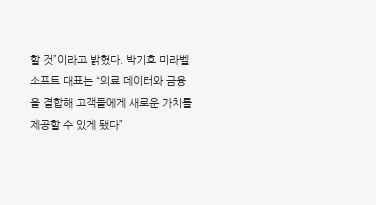할 것”이라고 밝혔다. 박기호 미라벨소프트 대표는 “의료 데이터와 금융을 결합해 고객들에게 새로운 가치를 제공할 수 있게 됐다”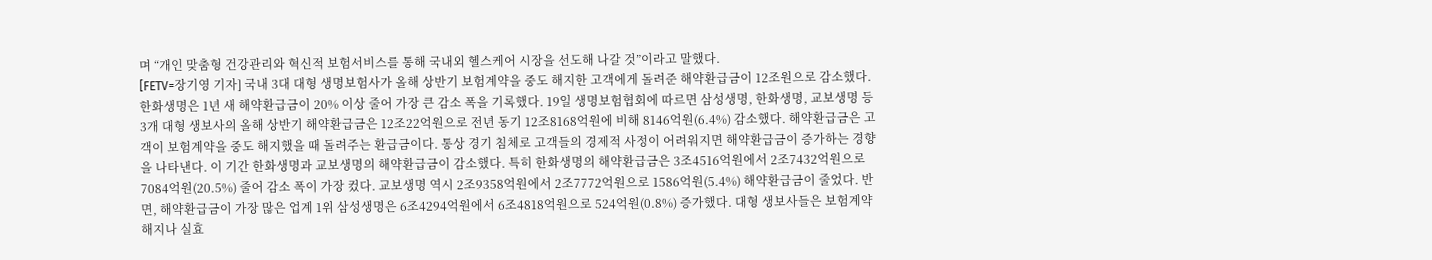며 “개인 맞춤형 건강관리와 혁신적 보험서비스를 통해 국내외 헬스케어 시장을 선도해 나갈 것”이라고 말했다.
[FETV=장기영 기자] 국내 3대 대형 생명보험사가 올해 상반기 보험계약을 중도 해지한 고객에게 돌려준 해약환급금이 12조원으로 감소했다. 한화생명은 1년 새 해약환급금이 20% 이상 줄어 가장 큰 감소 폭을 기록했다. 19일 생명보험협회에 따르면 삼성생명, 한화생명, 교보생명 등 3개 대형 생보사의 올해 상반기 해약환급금은 12조22억원으로 전년 동기 12조8168억원에 비해 8146억원(6.4%) 감소했다. 해약환급금은 고객이 보험계약을 중도 해지했을 때 돌려주는 환급금이다. 통상 경기 침체로 고객들의 경제적 사정이 어려워지면 해약환급금이 증가하는 경향을 나타낸다. 이 기간 한화생명과 교보생명의 해약환급금이 감소했다. 특히 한화생명의 해약환급금은 3조4516억원에서 2조7432억원으로 7084억원(20.5%) 줄어 감소 폭이 가장 컸다. 교보생명 역시 2조9358억원에서 2조7772억원으로 1586억원(5.4%) 해약환급금이 줄었다. 반면, 해약환급금이 가장 많은 업계 1위 삼성생명은 6조4294억원에서 6조4818억원으로 524억원(0.8%) 증가했다. 대형 생보사들은 보험계약 해지나 실효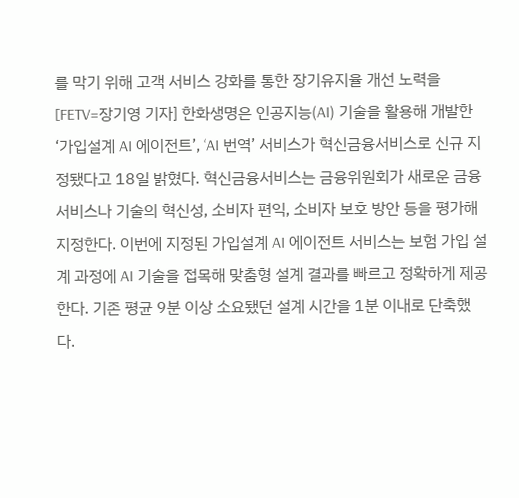를 막기 위해 고객 서비스 강화를 통한 장기유지율 개선 노력을
[FETV=장기영 기자] 한화생명은 인공지능(AI) 기술을 활용해 개발한 ‘가입설계 AI 에이전트’, ‘AI 번역’ 서비스가 혁신금융서비스로 신규 지정됐다고 18일 밝혔다. 혁신금융서비스는 금융위원회가 새로운 금융서비스나 기술의 혁신성, 소비자 편익, 소비자 보호 방안 등을 평가해 지정한다. 이번에 지정된 가입설계 AI 에이전트 서비스는 보험 가입 설계 과정에 AI 기술을 접목해 맞춤형 설계 결과를 빠르고 정확하게 제공한다. 기존 평균 9분 이상 소요됐던 설계 시간을 1분 이내로 단축했다.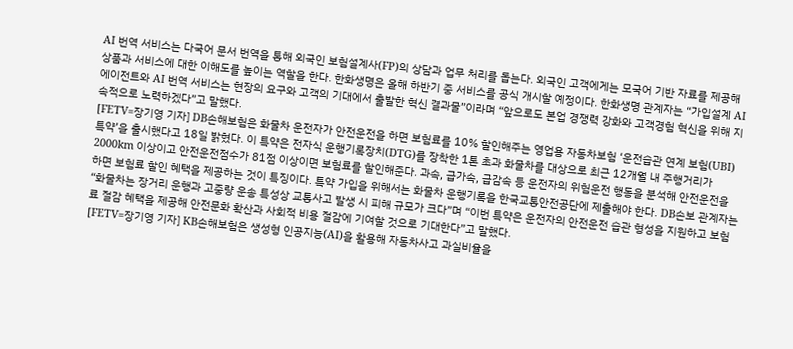AI 번역 서비스는 다국어 문서 번역을 통해 외국인 보험설계사(FP)의 상담과 업무 처리를 돕는다. 외국인 고객에게는 모국어 기반 자료를 제공해 상품과 서비스에 대한 이해도를 높이는 역할을 한다. 한화생명은 올해 하반기 중 서비스를 공식 개시할 예정이다. 한화생명 관계자는 “가입설계 AI 에이전트와 AI 번역 서비스는 현장의 요구와 고객의 기대에서 출발한 혁신 결과물”이라며 “앞으로도 본업 경쟁력 강화와 고객경험 혁신을 위해 지속적으로 노력하겠다”고 말했다.
[FETV=장기영 기자] DB손해보험은 화물차 운전자가 안전운전을 하면 보험료를 10% 할인해주는 영업용 자동차보험 ‘운전습관 연계 보험(UBI) 특약’을 출시했다고 18일 밝혔다. 이 특약은 전자식 운행기록장치(DTG)를 장착한 1톤 초과 화물차를 대상으로 최근 12개월 내 주행거리가 2000km 이상이고 안전운전점수가 81점 이상이면 보험료를 할인해준다. 과속, 급가속, 급감속 등 운전자의 위험운전 행동을 분석해 안전운전을 하면 보험료 할인 혜택을 제공하는 것이 특징이다. 특약 가입을 위해서는 화물차 운행기록을 한국교통안전공단에 제출해야 한다. DB손보 관계자는 “화물차는 장거리 운행과 고중량 운송 특성상 교통사고 발생 시 피해 규모가 크다”며 “이번 특약은 운전자의 안전운전 습관 형성을 지원하고 보험료 절감 혜택을 제공해 안전문화 확산과 사회적 비용 절감에 기여할 것으로 기대한다”고 말했다.
[FETV=장기영 기자] KB손해보험은 생성형 인공지능(AI)을 활용해 자동차사고 과실비율을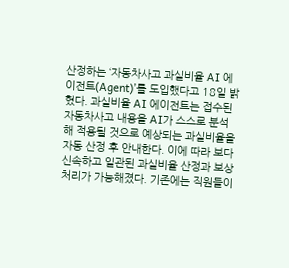산정하는 ‘자동차사고 과실비율 AI 에이전트(Agent)’를 도입했다고 18일 밝혔다. 과실비율 AI 에이전트는 접수된 자동차사고 내용을 AI가 스스로 분석해 적용될 것으로 예상되는 과실비율을 자동 산정 후 안내한다. 이에 따라 보다 신속하고 일관된 과실비율 산정과 보상 처리가 가능해졌다. 기존에는 직원들이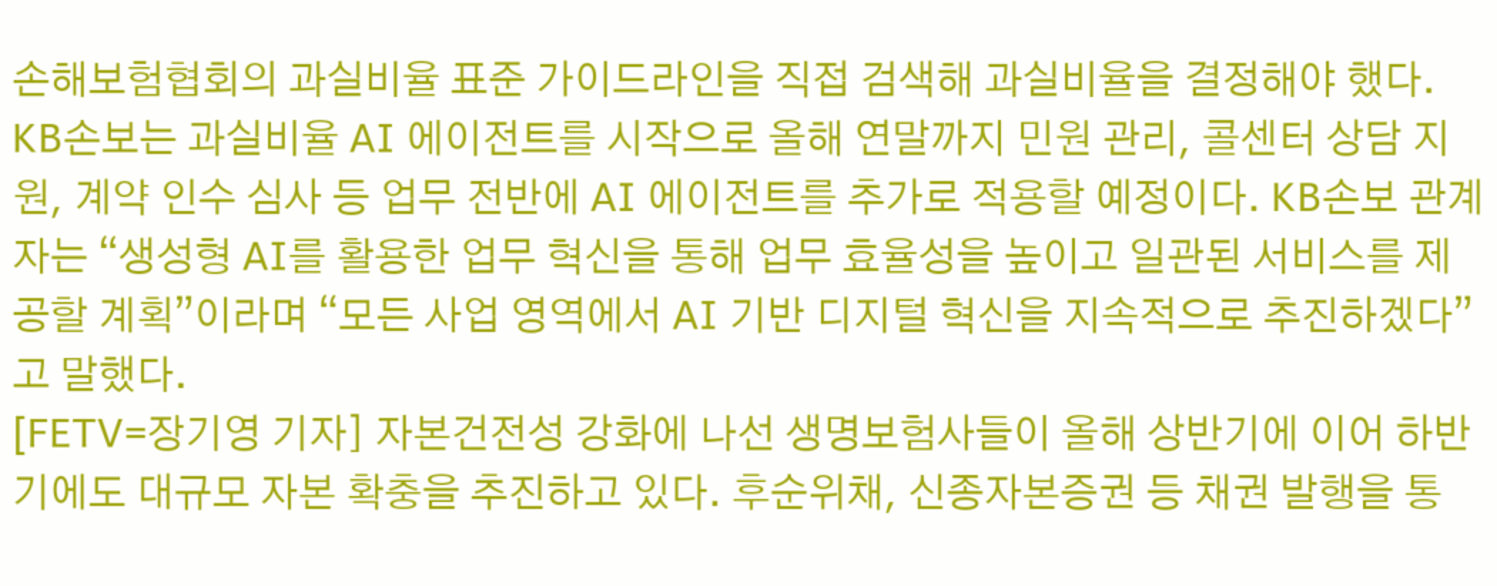손해보험협회의 과실비율 표준 가이드라인을 직접 검색해 과실비율을 결정해야 했다. KB손보는 과실비율 AI 에이전트를 시작으로 올해 연말까지 민원 관리, 콜센터 상담 지원, 계약 인수 심사 등 업무 전반에 AI 에이전트를 추가로 적용할 예정이다. KB손보 관계자는 “생성형 AI를 활용한 업무 혁신을 통해 업무 효율성을 높이고 일관된 서비스를 제공할 계획”이라며 “모든 사업 영역에서 AI 기반 디지털 혁신을 지속적으로 추진하겠다”고 말했다.
[FETV=장기영 기자] 자본건전성 강화에 나선 생명보험사들이 올해 상반기에 이어 하반기에도 대규모 자본 확충을 추진하고 있다. 후순위채, 신종자본증권 등 채권 발행을 통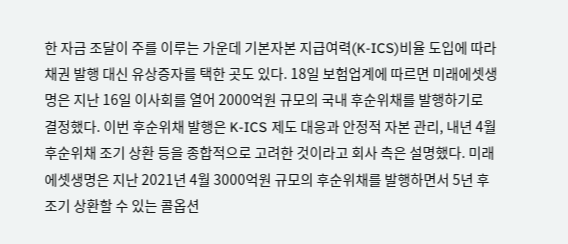한 자금 조달이 주를 이루는 가운데 기본자본 지급여력(K-ICS)비율 도입에 따라 채권 발행 대신 유상증자를 택한 곳도 있다. 18일 보험업계에 따르면 미래에셋생명은 지난 16일 이사회를 열어 2000억원 규모의 국내 후순위채를 발행하기로 결정했다. 이번 후순위채 발행은 K-ICS 제도 대응과 안정적 자본 관리, 내년 4월 후순위채 조기 상환 등을 종합적으로 고려한 것이라고 회사 측은 설명했다. 미래에셋생명은 지난 2021년 4월 3000억원 규모의 후순위채를 발행하면서 5년 후 조기 상환할 수 있는 콜옵션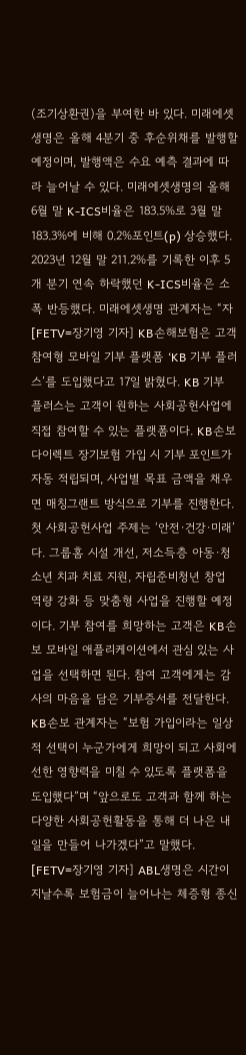(조기상환권)을 부여한 바 있다. 미래에셋생명은 올해 4분기 중 후순위채를 발행할 예정이며, 발행액은 수요 예측 결과에 따라 늘어날 수 있다. 미래에셋생명의 올해 6월 말 K-ICS비율은 183.5%로 3월 말 183.3%에 비해 0.2%포인트(p) 상승했다. 2023년 12월 말 211.2%를 기록한 이후 5개 분기 연속 하락했던 K-ICS비율은 소폭 반등했다. 미래에셋생명 관계자는 “자
[FETV=장기영 기자] KB손해보험은 고객참여형 모바일 기부 플랫폼 ‘KB 기부 플러스’를 도입했다고 17일 밝혔다. KB 기부 플러스는 고객이 원하는 사회공헌사업에 직접 참여할 수 있는 플랫폼이다. KB손보 다이렉트 장기보험 가입 시 기부 포인트가 자동 적립되며, 사업별 목표 금액을 채우면 매칭그랜트 방식으로 기부를 진행한다. 첫 사회공헌사업 주제는 ‘안전·건강·미래’다. 그룹홈 시설 개선, 저소득층 아동·청소년 치과 치료 지원, 자립준비청년 창업 역량 강화 등 맞춤형 사업을 진행할 예정이다. 기부 참여를 희망하는 고객은 KB손보 모바일 애플리케이션에서 관심 있는 사업을 선택하면 된다. 참여 고객에게는 감사의 마음을 담은 기부증서를 전달한다. KB손보 관계자는 “보험 가입이라는 일상적 선택이 누군가에게 희망이 되고 사회에 선한 영향력을 미칠 수 있도록 플랫폼을 도입했다”며 “앞으로도 고객과 함께 하는 다양한 사회공헌활동을 통해 더 나은 내일을 만들어 나가겠다”고 말했다.
[FETV=장기영 기자] ABL생명은 시간이 지날수록 보험금이 늘어나는 체증형 종신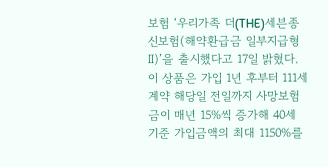보험 ‘우리가족 더(THE)세븐종신보험(해약환급금 일부지급형Ⅱ)’을 출시했다고 17일 밝혔다. 이 상품은 가입 1년 후부터 111세 계약 해당일 전일까지 사망보험금이 매년 15%씩 증가해 40세 기준 가입금액의 최대 1150%를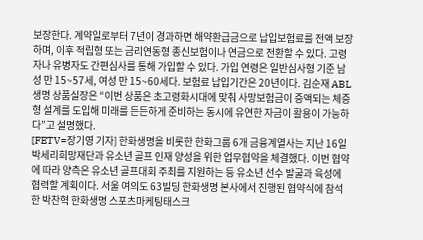보장한다. 계약일로부터 7년이 경과하면 해약환급금으로 납입보험료를 전액 보장하며, 이후 적립형 또는 금리연동형 종신보험이나 연금으로 전환할 수 있다. 고령자나 유병자도 간편심사를 통해 가입할 수 있다. 가입 연령은 일반심사형 기준 남성 만 15~57세, 여성 만 15~60세다. 보험료 납입기간은 20년이다. 김순재 ABL생명 상품실장은 “이번 상품은 초고령화시대에 맞춰 사망보험금이 증액되는 체증형 설계를 도입해 미래를 든든하게 준비하는 동시에 유연한 자금이 활용이 가능하다”고 설명했다.
[FETV=장기영 기자] 한화생명을 비롯한 한화그룹 6개 금융계열사는 지난 16일 박세리희망재단과 유소년 골프 인재 양성을 위한 업무협약을 체결했다. 이번 협약에 따라 양측은 유소년 골프대회 주최를 지원하는 등 유소년 선수 발굴과 육성에 협력할 계획이다. 서울 여의도 63빌딩 한화생명 본사에서 진행된 협약식에 참석한 박찬혁 한화생명 스포츠마케팅태스크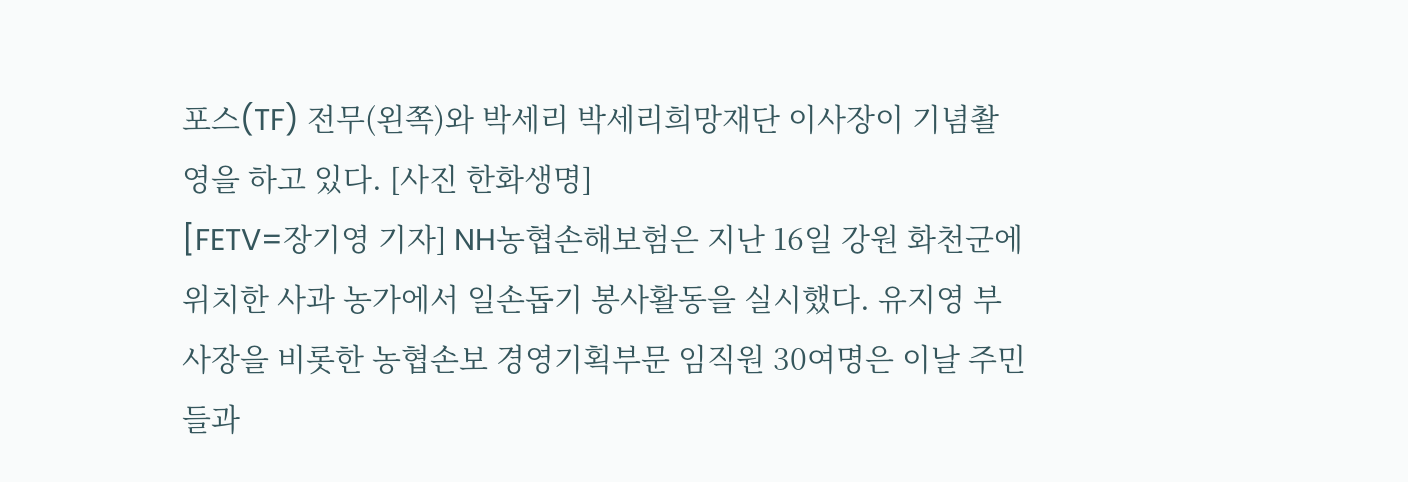포스(TF) 전무(왼쪽)와 박세리 박세리희망재단 이사장이 기념촬영을 하고 있다. [사진 한화생명]
[FETV=장기영 기자] NH농협손해보험은 지난 16일 강원 화천군에 위치한 사과 농가에서 일손돕기 봉사활동을 실시했다. 유지영 부사장을 비롯한 농협손보 경영기획부문 임직원 30여명은 이날 주민들과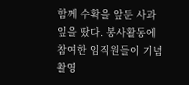함께 수확을 앞둔 사과 잎을 땄다. 봉사활동에 참여한 임직원들이 기념촬영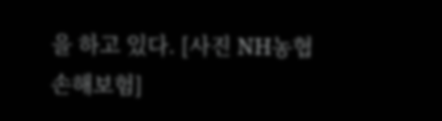을 하고 있다. [사진 NH농협손해보험]